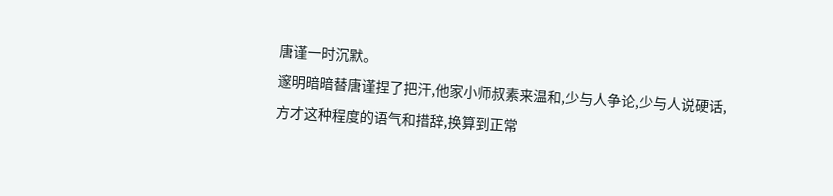唐谨一时沉默。
邃明暗暗替唐谨捏了把汗,他家小师叔素来温和,少与人争论,少与人说硬话,方才这种程度的语气和措辞,换算到正常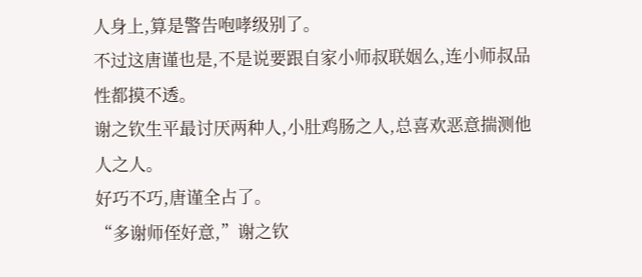人身上,算是警告咆哮级别了。
不过这唐谨也是,不是说要跟自家小师叔联姻么,连小师叔品性都摸不透。
谢之钦生平最讨厌两种人,小肚鸡肠之人,总喜欢恶意揣测他人之人。
好巧不巧,唐谨全占了。
“多谢师侄好意,”谢之钦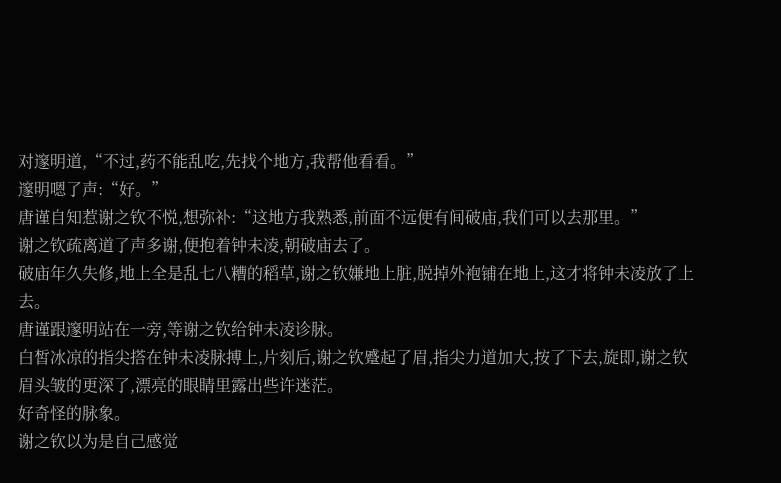对邃明道,“不过,药不能乱吃,先找个地方,我帮他看看。”
邃明嗯了声:“好。”
唐谨自知惹谢之钦不悦,想弥补:“这地方我熟悉,前面不远便有间破庙,我们可以去那里。”
谢之钦疏离道了声多谢,便抱着钟未凌,朝破庙去了。
破庙年久失修,地上全是乱七八糟的稻草,谢之钦嫌地上脏,脱掉外袍铺在地上,这才将钟未凌放了上去。
唐谨跟邃明站在一旁,等谢之钦给钟未凌诊脉。
白皙冰凉的指尖搭在钟未凌脉搏上,片刻后,谢之钦蹙起了眉,指尖力道加大,按了下去,旋即,谢之钦眉头皱的更深了,漂亮的眼睛里露出些许迷茫。
好奇怪的脉象。
谢之钦以为是自己感觉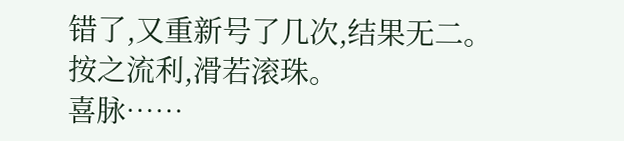错了,又重新号了几次,结果无二。
按之流利,滑若滚珠。
喜脉……